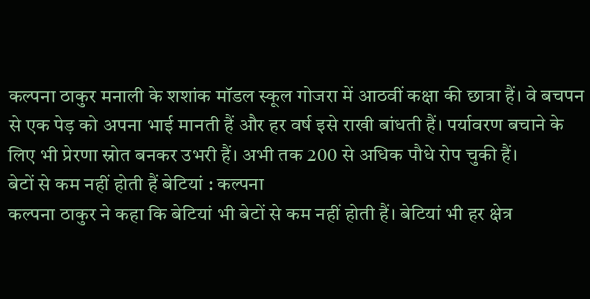कल्पना ठाकुर मनाली के शशांक मॉडल स्कूल गोजरा में आठवीं कक्षा की छात्रा हैं। वे बचपन से एक पेड़ को अपना भाई मानती हैं और हर वर्ष इसे राखी बांधती हैं। पर्यावरण बचाने के लिए भी प्रेरणा स्रोत बनकर उभरी हैं। अभी तक 200 से अधिक पौधे रोप चुकी हैं।
बेटों से कम नहीं होती हैं बेटियां : कल्पना
कल्पना ठाकुर ने कहा कि बेटियां भी बेटों से कम नहीं होती हैं। बेटियां भी हर क्षेत्र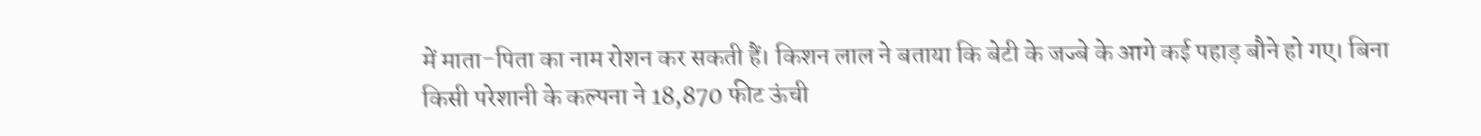में माता-पिता का नाम रोशन कर सकती हैं। किशन लाल ने बताया कि बेटी के जज्बे के आगे कई पहाड़ बौने हो गए। बिना किसी परेशानी के कल्पना ने 18,870 फीट ऊंची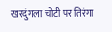खरदुंगला चोटी पर तिरंगा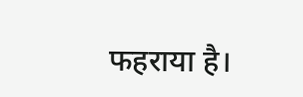फहराया है।